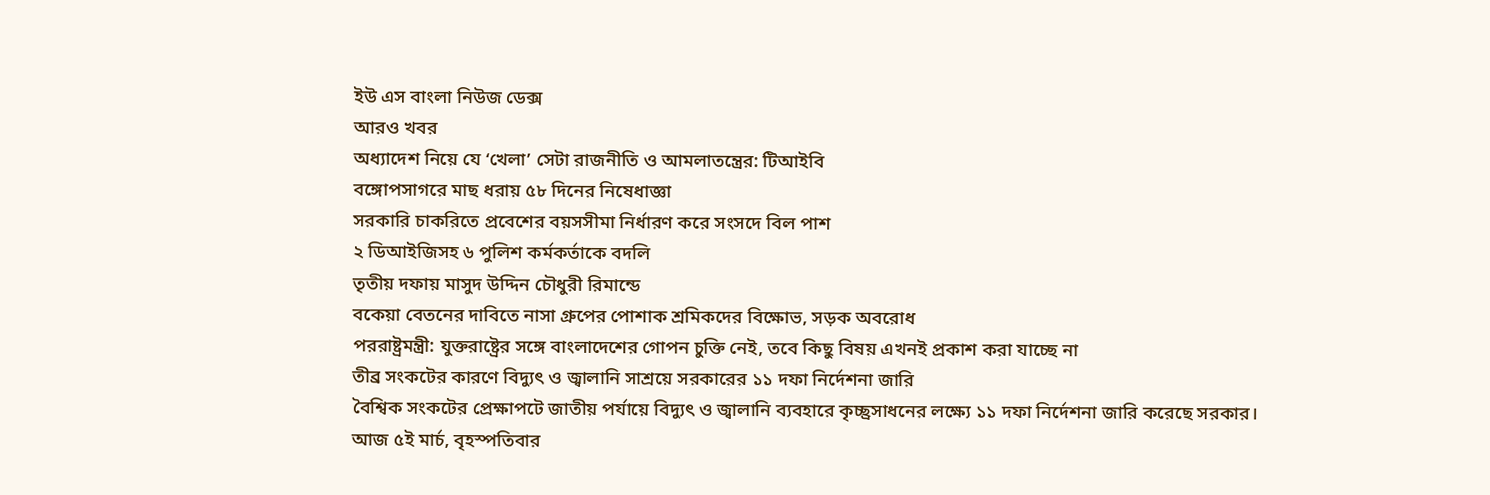ইউ এস বাংলা নিউজ ডেক্স
আরও খবর
অধ্যাদেশ নিয়ে যে ‘খেলা’ সেটা রাজনীতি ও আমলাতন্ত্রের: টিআইবি
বঙ্গোপসাগরে মাছ ধরায় ৫৮ দিনের নিষেধাজ্ঞা
সরকারি চাকরিতে প্রবেশের বয়সসীমা নির্ধারণ করে সংসদে বিল পাশ
২ ডিআইজিসহ ৬ পুলিশ কর্মকর্তাকে বদলি
তৃতীয় দফায় মাসুদ উদ্দিন চৌধুরী রিমান্ডে
বকেয়া বেতনের দাবিতে নাসা গ্রুপের পোশাক শ্রমিকদের বিক্ষোভ, সড়ক অবরোধ
পররাষ্ট্রমন্ত্রী: যুক্তরাষ্ট্রের সঙ্গে বাংলাদেশের গোপন চুক্তি নেই, তবে কিছু বিষয় এখনই প্রকাশ করা যাচ্ছে না
তীব্র সংকটের কারণে বিদ্যুৎ ও জ্বালানি সাশ্রয়ে সরকারের ১১ দফা নির্দেশনা জারি
বৈশ্বিক সংকটের প্রেক্ষাপটে জাতীয় পর্যায়ে বিদ্যুৎ ও জ্বালানি ব্যবহারে কৃচ্ছ্রসাধনের লক্ষ্যে ১১ দফা নির্দেশনা জারি করেছে সরকার।
আজ ৫ই মার্চ, বৃহস্পতিবার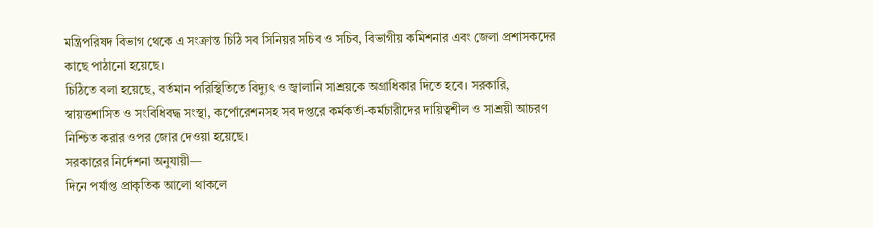মন্ত্রিপরিষদ বিভাগ থেকে এ সংক্রান্ত চিঠি সব সিনিয়র সচিব ও সচিব, বিভাগীয় কমিশনার এবং জেলা প্রশাসকদের কাছে পাঠানো হয়েছে।
চিঠিতে বলা হয়েছে, বর্তমান পরিস্থিতিতে বিদ্যুৎ ও জ্বালানি সাশ্রয়কে অগ্রাধিকার দিতে হবে। সরকারি, স্বায়ত্তশাসিত ও সংবিধিবদ্ধ সংস্থা, কর্পোরেশনসহ সব দপ্তরে কর্মকর্তা-কর্মচারীদের দায়িত্বশীল ও সাশ্রয়ী আচরণ নিশ্চিত করার ওপর জোর দেওয়া হয়েছে।
সরকারের নির্দেশনা অনুযায়ী—
দিনে পর্যাপ্ত প্রাকৃতিক আলো থাকলে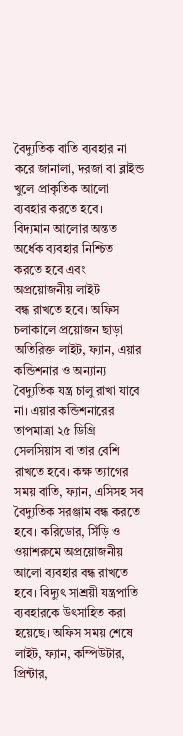বৈদ্যুতিক বাতি ব্যবহার না করে জানালা, দরজা বা ব্লাইন্ড খুলে প্রাকৃতিক আলো ব্যবহার করতে হবে।
বিদ্যমান আলোর অন্তত অর্ধেক ব্যবহার নিশ্চিত করতে হবে এবং অপ্রয়োজনীয় লাইট
বন্ধ রাখতে হবে। অফিস চলাকালে প্রয়োজন ছাড়া অতিরিক্ত লাইট, ফ্যান, এয়ার কন্ডিশনার ও অন্যান্য বৈদ্যুতিক যন্ত্র চালু রাখা যাবে না। এয়ার কন্ডিশনারের তাপমাত্রা ২৫ ডিগ্রি সেলসিয়াস বা তার বেশি রাখতে হবে। কক্ষ ত্যাগের সময় বাতি, ফ্যান, এসিসহ সব বৈদ্যুতিক সরঞ্জাম বন্ধ করতে হবে। করিডোর, সিঁড়ি ও ওয়াশরুমে অপ্রয়োজনীয় আলো ব্যবহার বন্ধ রাখতে হবে। বিদ্যুৎ সাশ্রয়ী যন্ত্রপাতি ব্যবহারকে উৎসাহিত করা হয়েছে। অফিস সময় শেষে লাইট, ফ্যান, কম্পিউটার, প্রিন্টার,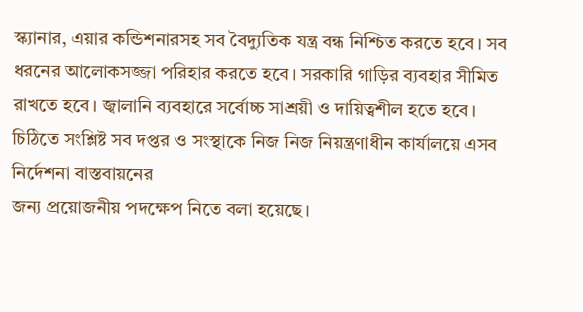স্ক্যানার, এয়ার কন্ডিশনারসহ সব বৈদ্যুতিক যন্ত্র বন্ধ নিশ্চিত করতে হবে। সব ধরনের আলোকসজ্জা পরিহার করতে হবে। সরকারি গাড়ির ব্যবহার সীমিত রাখতে হবে। জ্বালানি ব্যবহারে সর্বোচ্চ সাশ্রয়ী ও দায়িত্বশীল হতে হবে। চিঠিতে সংশ্লিষ্ট সব দপ্তর ও সংস্থাকে নিজ নিজ নিয়ন্ত্রণাধীন কার্যালয়ে এসব নির্দেশনা বাস্তবায়নের
জন্য প্রয়োজনীয় পদক্ষেপ নিতে বলা হয়েছে।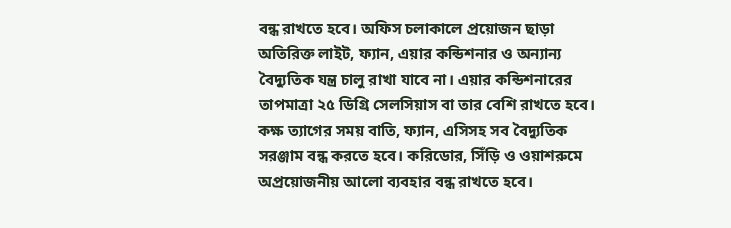বন্ধ রাখতে হবে। অফিস চলাকালে প্রয়োজন ছাড়া অতিরিক্ত লাইট, ফ্যান, এয়ার কন্ডিশনার ও অন্যান্য বৈদ্যুতিক যন্ত্র চালু রাখা যাবে না। এয়ার কন্ডিশনারের তাপমাত্রা ২৫ ডিগ্রি সেলসিয়াস বা তার বেশি রাখতে হবে। কক্ষ ত্যাগের সময় বাতি, ফ্যান, এসিসহ সব বৈদ্যুতিক সরঞ্জাম বন্ধ করতে হবে। করিডোর, সিঁড়ি ও ওয়াশরুমে অপ্রয়োজনীয় আলো ব্যবহার বন্ধ রাখতে হবে।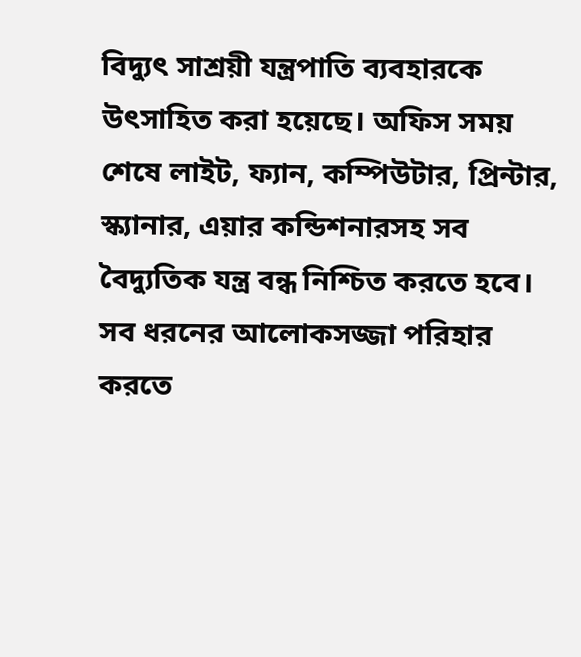বিদ্যুৎ সাশ্রয়ী যন্ত্রপাতি ব্যবহারকে উৎসাহিত করা হয়েছে। অফিস সময় শেষে লাইট, ফ্যান, কম্পিউটার, প্রিন্টার, স্ক্যানার, এয়ার কন্ডিশনারসহ সব বৈদ্যুতিক যন্ত্র বন্ধ নিশ্চিত করতে হবে। সব ধরনের আলোকসজ্জা পরিহার করতে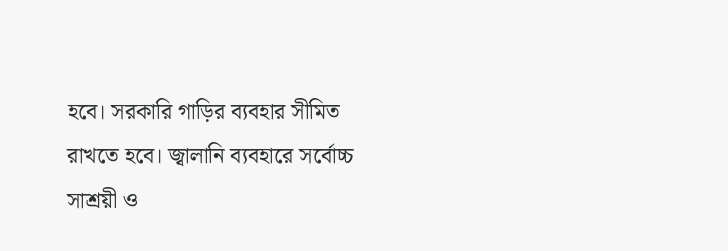হবে। সরকারি গাড়ির ব্যবহার সীমিত রাখতে হবে। জ্বালানি ব্যবহারে সর্বোচ্চ সাশ্রয়ী ও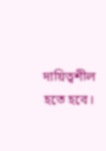দায়িত্বশীল হতে হবে।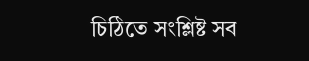চিঠিতে সংশ্লিষ্ট সব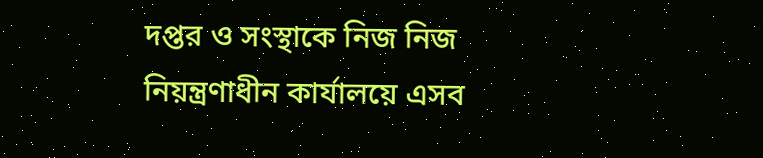দপ্তর ও সংস্থাকে নিজ নিজ নিয়ন্ত্রণাধীন কার্যালয়ে এসব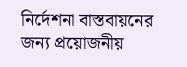নির্দেশনা বাস্তবায়নের
জন্য প্রয়োজনীয়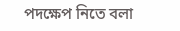পদক্ষেপ নিতে বলা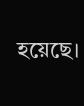হয়েছে।